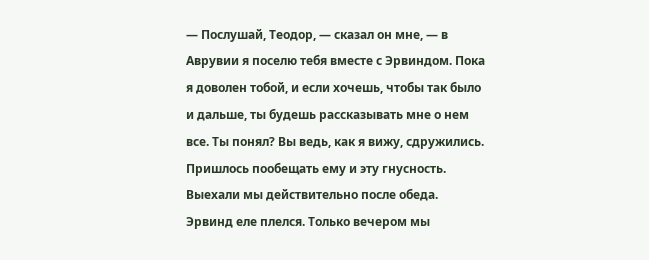— Послушай, Теодор, — сказал он мне, — в Аврувии я поселю тебя вместе с Эрвиндом. Пока я доволен тобой, и если хочешь, чтобы так было и дальше, ты будешь рассказывать мне о нем все. Ты понял? Вы ведь, как я вижу, сдружились.
Пришлось пообещать ему и эту гнусность.
Выехали мы действительно после обеда. Эрвинд еле плелся. Только вечером мы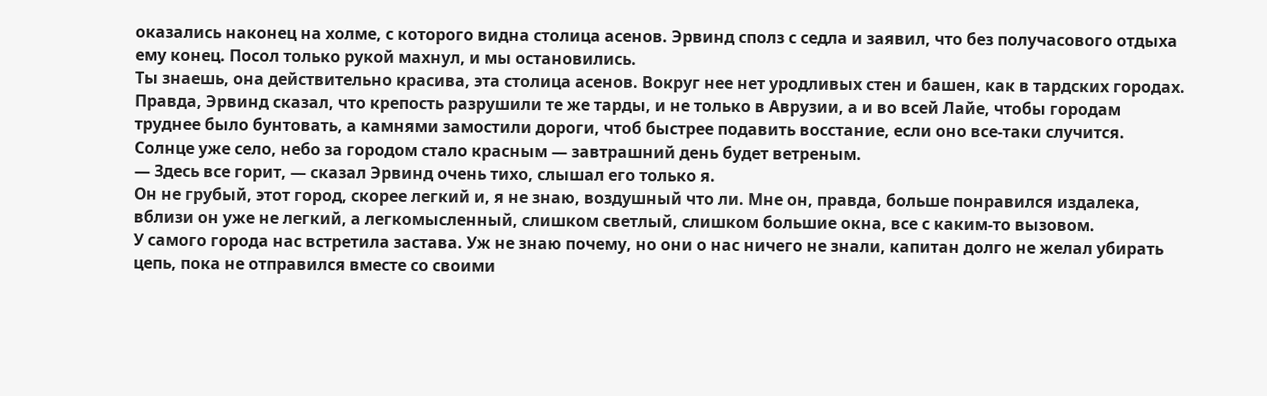оказались наконец на холме, с которого видна столица асенов. Эрвинд сполз с седла и заявил, что без получасового отдыха ему конец. Посол только рукой махнул, и мы остановились.
Ты знаешь, она действительно красива, эта столица асенов. Вокруг нее нет уродливых стен и башен, как в тардских городах. Правда, Эрвинд сказал, что крепость разрушили те же тарды, и не только в Аврузии, а и во всей Лайе, чтобы городам труднее было бунтовать, а камнями замостили дороги, чтоб быстрее подавить восстание, если оно все-таки случится.
Солнце уже село, небо за городом стало красным — завтрашний день будет ветреным.
— Здесь все горит, — сказал Эрвинд очень тихо, слышал его только я.
Он не грубый, этот город, скорее легкий и, я не знаю, воздушный что ли. Мне он, правда, больше понравился издалека, вблизи он уже не легкий, а легкомысленный, слишком светлый, слишком большие окна, все с каким-то вызовом.
У самого города нас встретила застава. Уж не знаю почему, но они о нас ничего не знали, капитан долго не желал убирать цепь, пока не отправился вместе со своими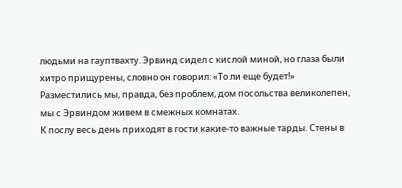людьми на гауптвахту. Эрвинд сидел с кислой миной, но глаза были хитро прищурены, словно он говорил: «То ли еще будет!»
Разместились мы, правда, без проблем, дом посольства великолепен, мы с Эрвиндом живем в смежных комнатах.
К послу весь день приходят в гости какие-то важные тарды. Стены в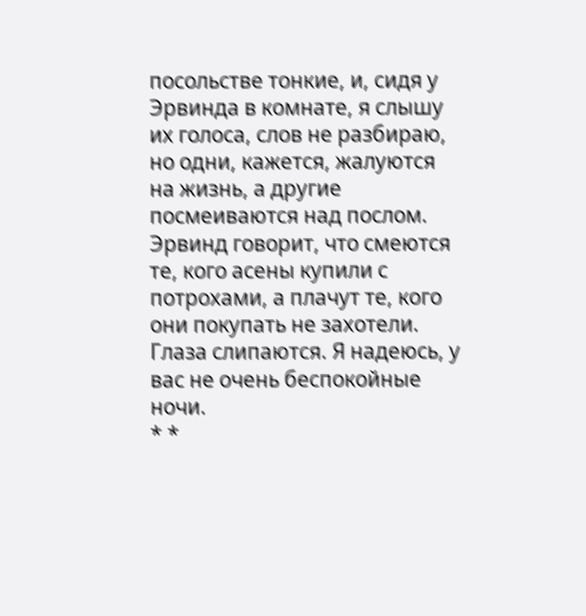посольстве тонкие, и, сидя у Эрвинда в комнате, я слышу их голоса, слов не разбираю, но одни, кажется, жалуются на жизнь, а другие посмеиваются над послом.
Эрвинд говорит, что смеются те, кого асены купили с потрохами, а плачут те, кого они покупать не захотели.
Глаза слипаются. Я надеюсь, у вас не очень беспокойные ночи.
* *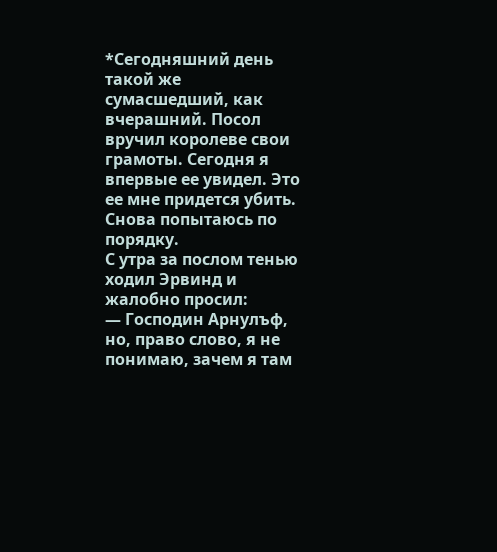*Сегодняшний день такой же сумасшедший, как вчерашний. Посол вручил королеве свои грамоты. Сегодня я впервые ее увидел. Это ее мне придется убить.
Снова попытаюсь по порядку.
С утра за послом тенью ходил Эрвинд и жалобно просил:
— Господин Арнулъф, но, право слово, я не понимаю, зачем я там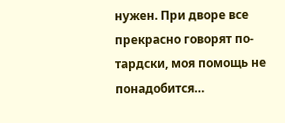нужен. При дворе все прекрасно говорят по-тардски, моя помощь не понадобится…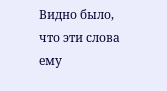Видно было, что эти слова ему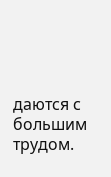даются с большим трудом.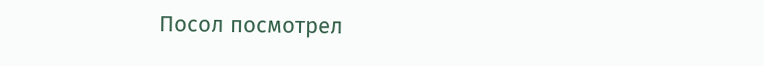Посол посмотрел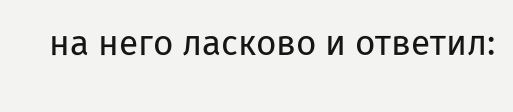на него ласково и ответил: